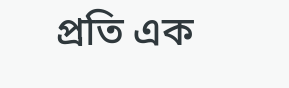প্রতি এক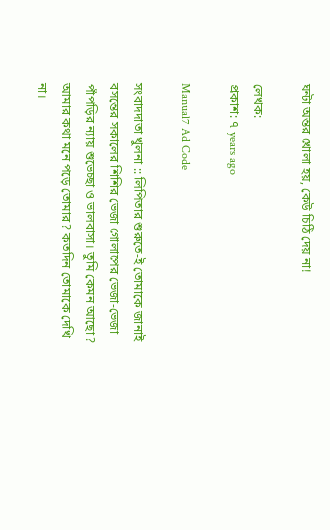ঘন্টা অন্তর খোলা হয়, কেউ চিঠি দেয় না!

লেখক:
প্রকাশ: ৭ years ago

Manual7 Ad Code

সংবাদদাতা খুলনা :: লিপিতার শুরুতে-ই তোমাকে জানাই বসন্তের সকালের শিশির ভেজা গোলাপের ভেজা-ভেজা পাঁপড়ির ন্যায় শুভেচ্ছা ও ভালবাসা। তুমি কেমন আছো? আমার কথা মনে পড়ে তোমার? কতদিন তোমাকে দেখি না।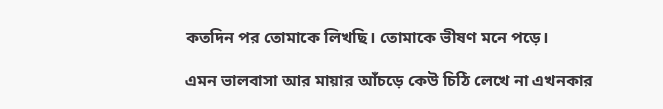কতদিন পর তোমাকে লিখছি। তোমাকে ভীষণ মনে পড়ে।

এমন ভালবাসা আর মায়ার আঁচড়ে কেউ চিঠি লেখে না এখনকার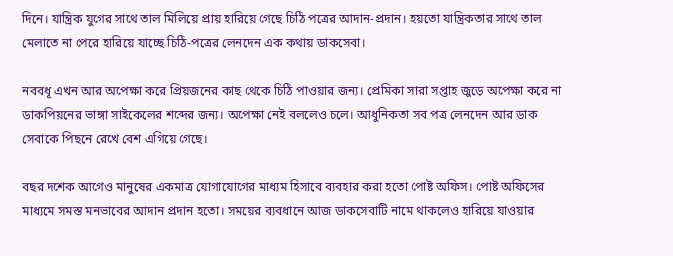দিনে। যান্ত্রিক যুগের সাথে তাল মিলিয়ে প্রায় হারিয়ে গেছে চিঠি পত্রের আদান-প্রদান। হয়তো যান্ত্রিকতার সাথে তাল মেলাতে না পেরে হারিয়ে যাচ্ছে চিঠি-পত্রের লেনদেন এক কথায় ডাকসেবা।

নববধূ এখন আর অপেক্ষা করে প্রিয়জনের কাছ থেকে চিঠি পাওয়ার জন্য। প্রেমিকা সারা সপ্তাহ জুড়ে অপেক্ষা করে না ডাকপিয়নের ভাঙ্গা সাইকেলের শব্দের জন্য। অপেক্ষা নেই বললেও চলে। আধুনিকতা সব পত্র লেনদেন আর ডাক সেবাকে পিছনে রেখে বেশ এগিয়ে গেছে।

বছর দশেক আগেও মানুষের একমাত্র যোগাযোগের মাধ্যম হিসাবে ব্যবহার করা হতো পোষ্ট অফিস। পোষ্ট অফিসের মাধ্যমে সমস্ত মনভাবের আদান প্রদান হতো। সময়ের ব্যবধানে আজ ডাকসেবাটি নামে থাকলেও হারিয়ে যাওয়ার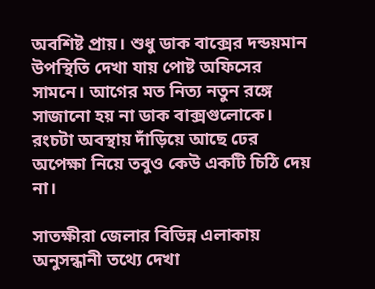অবশিষ্ট প্রায়। শুধু ডাক বাক্সের দন্ডয়মান উপস্থিতি দেখা যায় পোষ্ট অফিসের সামনে। আগের মত নিত্য নতুন রঙ্গে সাজানো হয় না ডাক বাক্সগুলোকে। রংচটা অবস্থায় দাঁড়িয়ে আছে ঢের অপেক্ষা নিয়ে তবুও কেউ একটি চিঠি দেয় না।

সাতক্ষীরা জেলার বিভিন্ন এলাকায় অনুসন্ধানী তথ্যে দেখা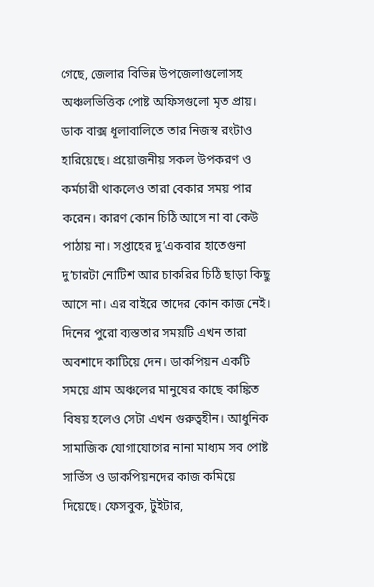গেছে, জেলার বিভিন্ন উপজেলাগুলোসহ অঞ্চলভিত্তিক পোষ্ট অফিসগুলো মৃত প্রায়। ডাক বাক্স ধূলাবালিতে তার নিজস্ব রংটাও হারিয়েছে। প্রয়োজনীয় সকল উপকরণ ও কর্মচারী থাকলেও তারা বেকার সময় পার করেন। কারণ কোন চিঠি আসে না বা কেউ পাঠায় না। সপ্তাহের দু’একবার হাতেগুনা দু’চারটা নোটিশ আর চাকরির চিঠি ছাড়া কিছু আসে না। এর বাইরে তাদের কোন কাজ নেই। দিনের পুরো ব্যস্ততার সময়টি এখন তারা অবশাদে কাটিয়ে দেন। ডাকপিয়ন একটি সময়ে গ্রাম অঞ্চলের মানুষের কাছে কাঙ্কিত বিষয় হলেও সেটা এখন গুরুত্বহীন। আধুনিক সামাজিক যোগাযোগের নানা মাধ্যম সব পোষ্ট সার্ভিস ও ডাকপিয়নদের কাজ কমিয়ে দিয়েছে। ফেসবুক, টুইটার,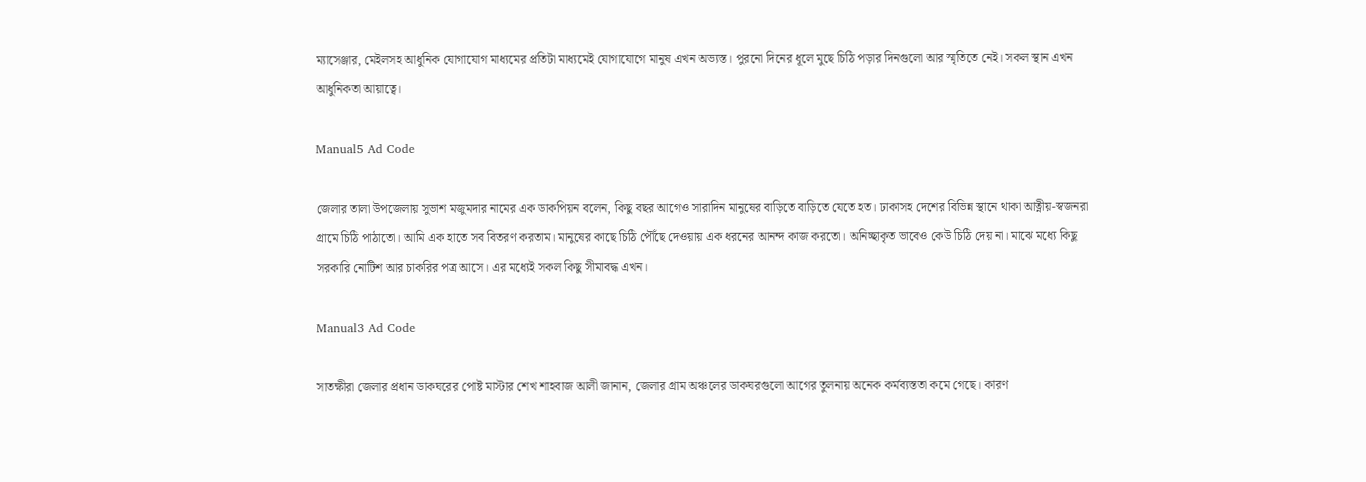ম্যাসেঞ্জার, মেইলসহ আধুনিক যোগাযোগ মাধ্যমের প্রতিটা মাধ্যমেই যোগাযোগে মানুষ এখন অভ্যস্ত। পুরনো দিনের ধূলে মুছে চিঠি পড়ার দিনগুলো আর স্মৃতিতে নেই। সকল স্থান এখন আধুনিকতা আয়াত্বে।

Manual5 Ad Code

জেলার তালা উপজেলায় সুভাশ মজুমদার নামের এক ডাকপিয়ন বলেন, কিছু বছর আগেও সারাদিন মানুষের বাড়িতে বাড়িতে যেতে হত। ঢাকাসহ দেশের বিভিন্ন স্থানে থাকা আত্নীয়-স্বজনরা গ্রামে চিঠি পাঠাতো। আমি এক হাতে সব বিতরণ করতাম। মানুষের কাছে চিঠি পৌঁছে দেওয়ায় এক ধরনের আনন্দ কাজ করতো। অনিচ্ছাকৃত ভাবেও কেউ চিঠি দেয় না। মাঝে মধ্যে কিছু সরকারি নোটিশ আর চাকরির পত্র আসে। এর মধ্যেই সকল কিছু সীমাবদ্ধ এখন।

Manual3 Ad Code

সাতক্ষীরা জেলার প্রধান ডাকঘরের পোষ্ট মাস্টার শেখ শাহবাজ আলী জানান, জেলার গ্রাম অঞ্চলের ডাকঘরগুলো আগের তুলনায় অনেক কর্মব্যস্ততা কমে গেছে। কারণ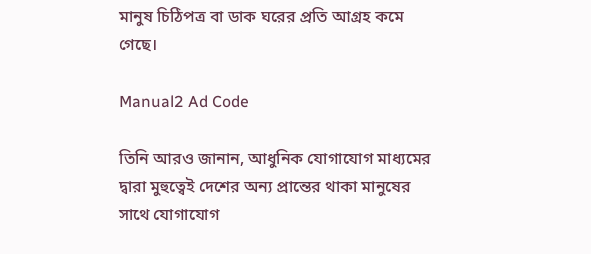মানুষ চিঠিপত্র বা ডাক ঘরের প্রতি আগ্রহ কমে গেছে।

Manual2 Ad Code

তিনি আরও জানান, আধুনিক যোগাযোগ মাধ্যমের দ্বারা মুহুত্বেই দেশের অন্য প্রান্তের থাকা মানুষের সাথে যোগাযোগ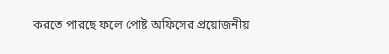করতে পারছে ফলে পোষ্ট অফিসের প্রয়োজনীয়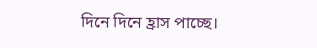দিনে দিনে হ্রাস পাচ্ছে।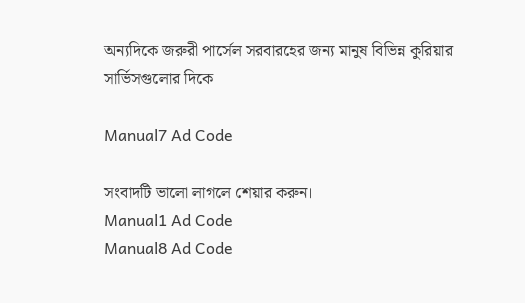অন্যদিকে জরুরী পার্সেল সরবারহের জন্য মানুষ বিভিন্ন কুরিয়ার সার্ভিসগুলোর দিকে

Manual7 Ad Code

সংবাদটি ভালো লাগলে শেয়ার করুন।
Manual1 Ad Code
Manual8 Ad Code